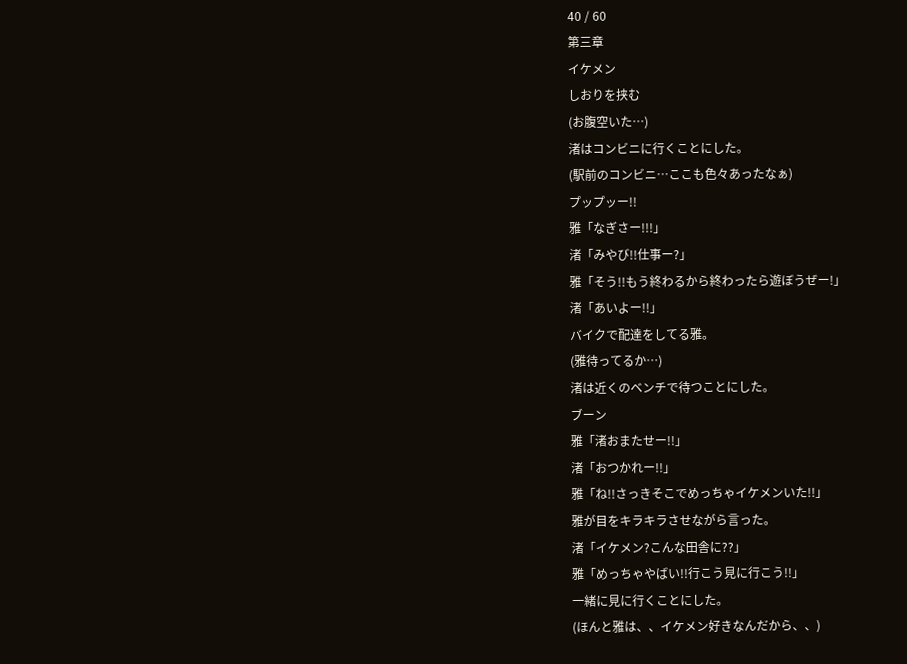40 / 60
第三章
イケメン
しおりを挟む
(お腹空いた…)
渚はコンビニに行くことにした。
(駅前のコンビニ…ここも色々あったなぁ)
プップッー!!
雅「なぎさー!!!」
渚「みやび!!仕事ー?」
雅「そう!!もう終わるから終わったら遊ぼうぜー!」
渚「あいよー!!」
バイクで配達をしてる雅。
(雅待ってるか…)
渚は近くのベンチで待つことにした。
ブーン
雅「渚おまたせー!!」
渚「おつかれー!!」
雅「ね!!さっきそこでめっちゃイケメンいた!!」
雅が目をキラキラさせながら言った。
渚「イケメン?こんな田舎に??」
雅「めっちゃやばい!!行こう見に行こう!!」
一緒に見に行くことにした。
(ほんと雅は、、イケメン好きなんだから、、)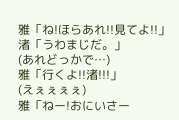雅「ね!ほらあれ!!見てよ!!」
渚「うわまじだ。」
(あれどっかで…)
雅「行くよ!!渚!!!」
(えぇぇぇぇ)
雅「ねー!おにいさー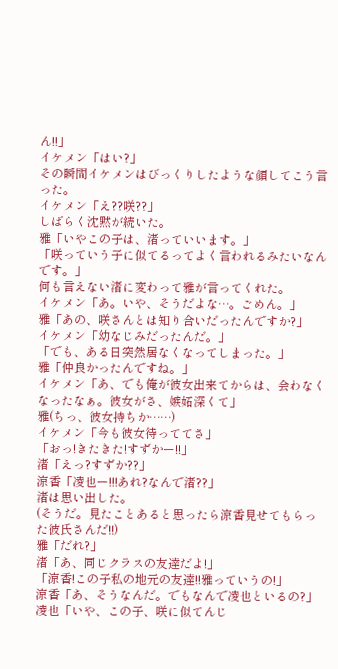ん!!」
イケメン「はい?」
その瞬間イケメンはびっくりしたような顔してこう言った。
イケメン「え??咲??」
しばらく沈黙が続いた。
雅「いやこの子は、渚っていいます。」
「咲っていう子に似てるってよく言われるみたいなんです。」
何も言えない渚に変わって雅が言ってくれた。
イケメン「あ。いや、そうだよな…。ごめん。」
雅「あの、咲さんとは知り合いだったんですか?」
イケメン「幼なじみだったんだ。」
「でも、ある日突然居なくなってしまった。」
雅「仲良かったんですね。」
イケメン「あ、でも俺が彼女出来てからは、会わなくなったなぁ。彼女がさ、嫉妬深くて」
雅(ちっ、彼女持ちか……)
イケメン「今も彼女待っててさ」
「おっ!きたきた!すずかー!!」
渚「えっ?すずか??」
涼香「凌也ー!!!あれ?なんで渚??」
渚は思い出した。
(そうだ。見たことあると思ったら涼香見せてもらった彼氏さんだ!!)
雅「だれ?」
渚「あ、同じクラスの友達だよ!」
「涼香!この子私の地元の友達!!雅っていうの!」
涼香「あ、そうなんだ。でもなんで凌也といるの?」
凌也「いや、この子、咲に似てんじ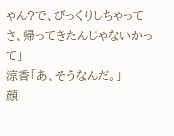ゃん?で、びっくりしちゃってさ、帰ってきたんじゃないかって」
涼香「あ、そうなんだ。」
顔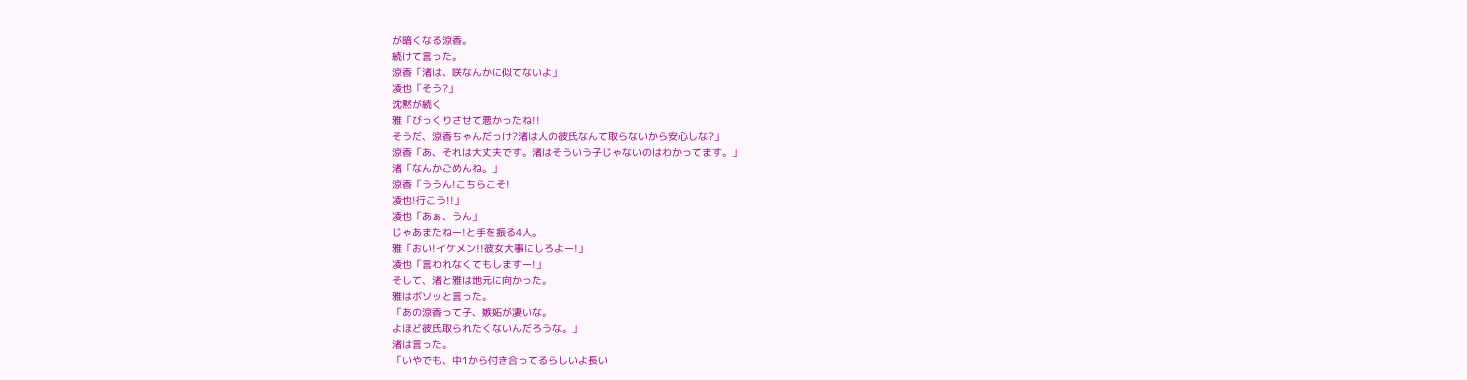が暗くなる涼香。
続けて言った。
涼香「渚は、咲なんかに似てないよ」
凌也「そう?」
沈黙が続く
雅「びっくりさせて悪かったね!!
そうだ、涼香ちゃんだっけ?渚は人の彼氏なんて取らないから安心しな?」
涼香「あ、それは大丈夫です。渚はそういう子じゃないのはわかってます。」
渚「なんかごめんね。」
涼香「ううん!こちらこそ!
凌也!行こう!!」
凌也「あぁ、うん」
じゃあまたねー!と手を振る4人。
雅「おい!イケメン!!彼女大事にしろよー!」
凌也「言われなくてもしますー!」
そして、渚と雅は地元に向かった。
雅はボソッと言った。
「あの涼香って子、嫉妬が凄いな。
よほど彼氏取られたくないんだろうな。」
渚は言った。
「いやでも、中1から付き合ってるらしいよ長い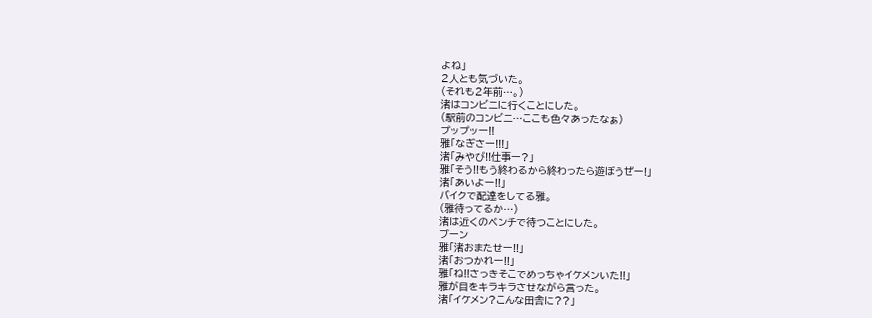よね」
2人とも気づいた。
(それも2年前…。)
渚はコンビニに行くことにした。
(駅前のコンビニ…ここも色々あったなぁ)
プップッー!!
雅「なぎさー!!!」
渚「みやび!!仕事ー?」
雅「そう!!もう終わるから終わったら遊ぼうぜー!」
渚「あいよー!!」
バイクで配達をしてる雅。
(雅待ってるか…)
渚は近くのベンチで待つことにした。
ブーン
雅「渚おまたせー!!」
渚「おつかれー!!」
雅「ね!!さっきそこでめっちゃイケメンいた!!」
雅が目をキラキラさせながら言った。
渚「イケメン?こんな田舎に??」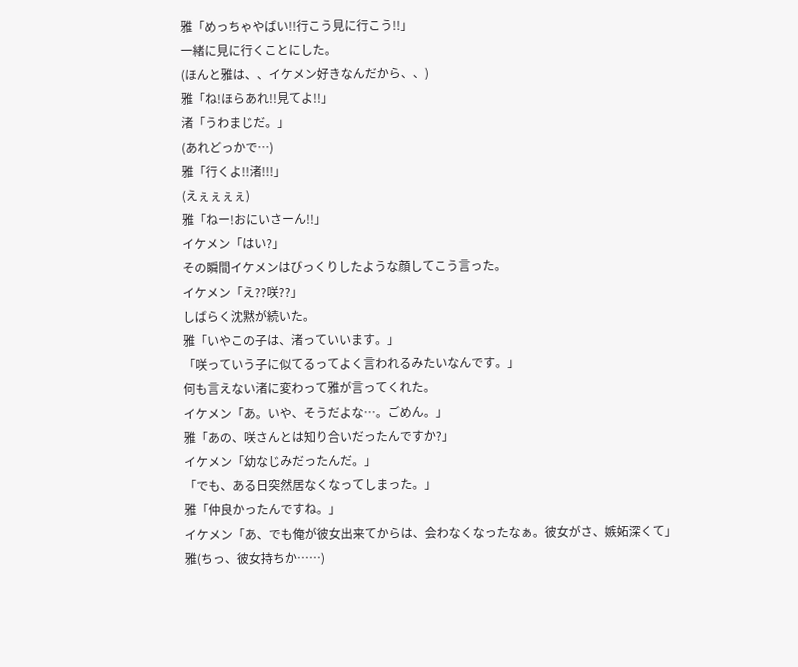雅「めっちゃやばい!!行こう見に行こう!!」
一緒に見に行くことにした。
(ほんと雅は、、イケメン好きなんだから、、)
雅「ね!ほらあれ!!見てよ!!」
渚「うわまじだ。」
(あれどっかで…)
雅「行くよ!!渚!!!」
(えぇぇぇぇ)
雅「ねー!おにいさーん!!」
イケメン「はい?」
その瞬間イケメンはびっくりしたような顔してこう言った。
イケメン「え??咲??」
しばらく沈黙が続いた。
雅「いやこの子は、渚っていいます。」
「咲っていう子に似てるってよく言われるみたいなんです。」
何も言えない渚に変わって雅が言ってくれた。
イケメン「あ。いや、そうだよな…。ごめん。」
雅「あの、咲さんとは知り合いだったんですか?」
イケメン「幼なじみだったんだ。」
「でも、ある日突然居なくなってしまった。」
雅「仲良かったんですね。」
イケメン「あ、でも俺が彼女出来てからは、会わなくなったなぁ。彼女がさ、嫉妬深くて」
雅(ちっ、彼女持ちか……)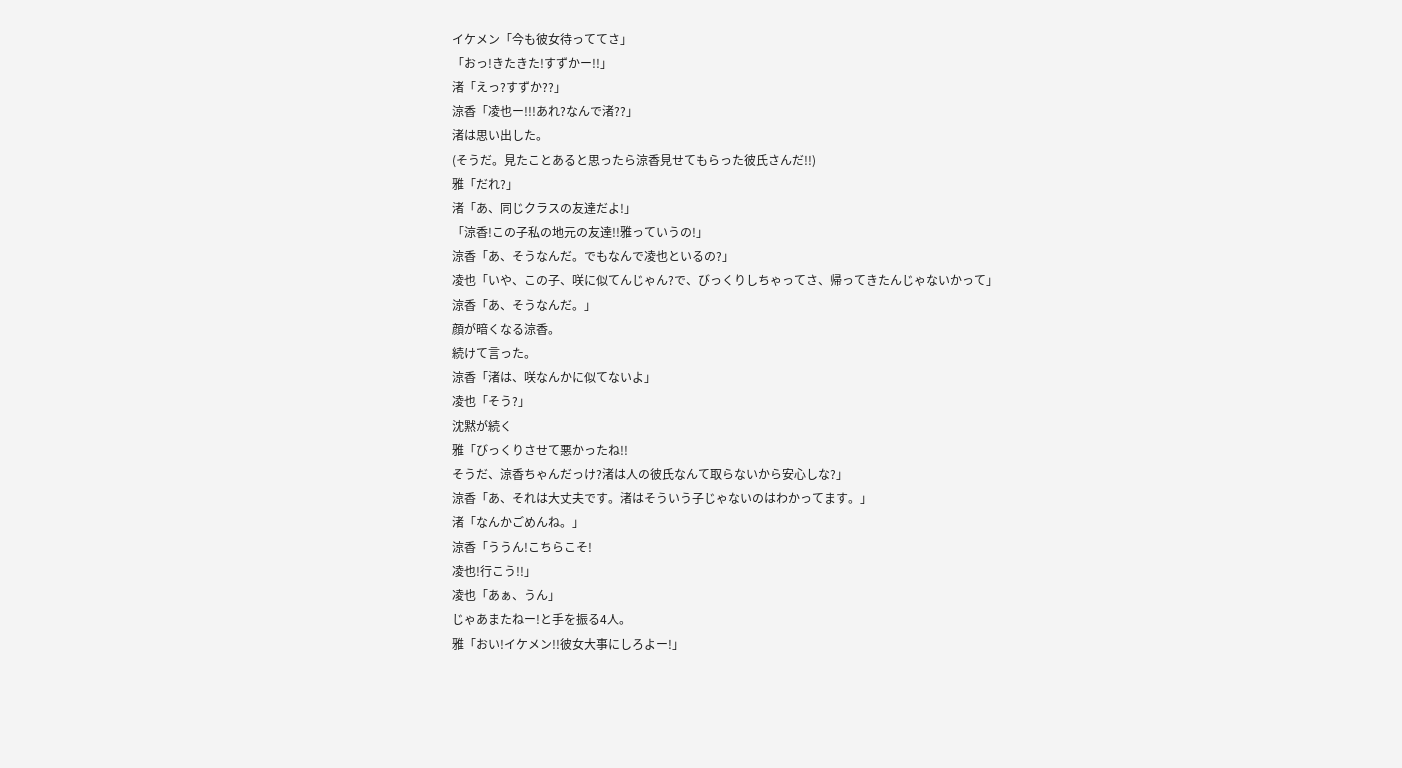イケメン「今も彼女待っててさ」
「おっ!きたきた!すずかー!!」
渚「えっ?すずか??」
涼香「凌也ー!!!あれ?なんで渚??」
渚は思い出した。
(そうだ。見たことあると思ったら涼香見せてもらった彼氏さんだ!!)
雅「だれ?」
渚「あ、同じクラスの友達だよ!」
「涼香!この子私の地元の友達!!雅っていうの!」
涼香「あ、そうなんだ。でもなんで凌也といるの?」
凌也「いや、この子、咲に似てんじゃん?で、びっくりしちゃってさ、帰ってきたんじゃないかって」
涼香「あ、そうなんだ。」
顔が暗くなる涼香。
続けて言った。
涼香「渚は、咲なんかに似てないよ」
凌也「そう?」
沈黙が続く
雅「びっくりさせて悪かったね!!
そうだ、涼香ちゃんだっけ?渚は人の彼氏なんて取らないから安心しな?」
涼香「あ、それは大丈夫です。渚はそういう子じゃないのはわかってます。」
渚「なんかごめんね。」
涼香「ううん!こちらこそ!
凌也!行こう!!」
凌也「あぁ、うん」
じゃあまたねー!と手を振る4人。
雅「おい!イケメン!!彼女大事にしろよー!」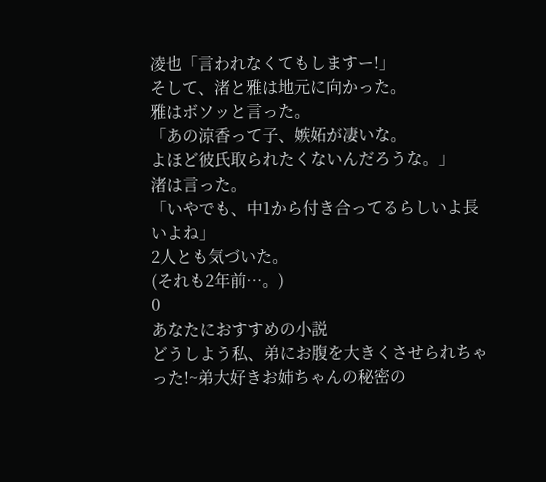凌也「言われなくてもしますー!」
そして、渚と雅は地元に向かった。
雅はボソッと言った。
「あの涼香って子、嫉妬が凄いな。
よほど彼氏取られたくないんだろうな。」
渚は言った。
「いやでも、中1から付き合ってるらしいよ長いよね」
2人とも気づいた。
(それも2年前…。)
0
あなたにおすすめの小説
どうしよう私、弟にお腹を大きくさせられちゃった!~弟大好きお姉ちゃんの秘密の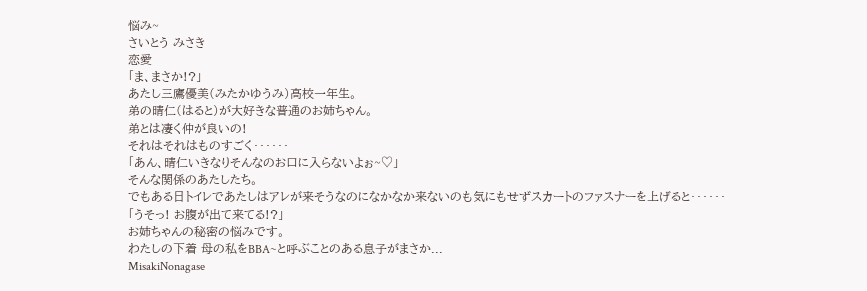悩み~
さいとう みさき
恋愛
「ま、まさか!?」
あたし三鷹優美(みたかゆうみ)高校一年生。
弟の晴仁(はると)が大好きな普通のお姉ちゃん。
弟とは凄く仲が良いの!
それはそれはものすごく‥‥‥
「あん、晴仁いきなりそんなのお口に入らないよぉ~♡」
そんな関係のあたしたち。
でもある日トイレであたしはアレが来そうなのになかなか来ないのも気にもせずスカートのファスナーを上げると‥‥‥
「うそっ! お腹が出て来てる!?」
お姉ちゃんの秘密の悩みです。
わたしの下着 母の私をBBA~と呼ぶことのある息子がまさか...
MisakiNonagase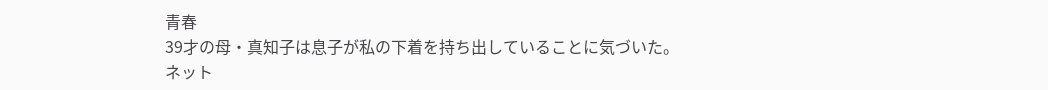青春
39才の母・真知子は息子が私の下着を持ち出していることに気づいた。
ネット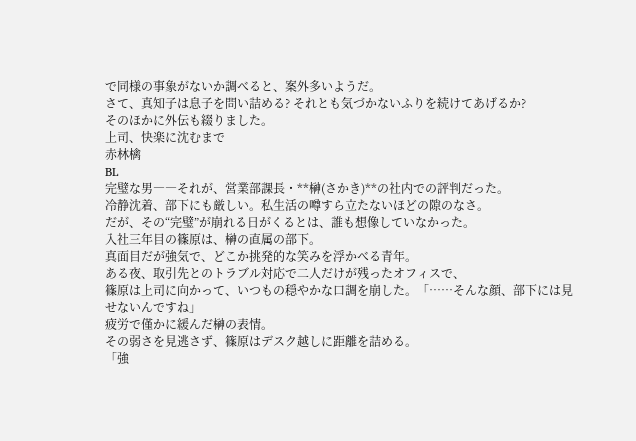で同様の事象がないか調べると、案外多いようだ。
さて、真知子は息子を問い詰める? それとも気づかないふりを続けてあげるか?
そのほかに外伝も綴りました。
上司、快楽に沈むまで
赤林檎
BL
完璧な男――それが、営業部課長・**榊(さかき)**の社内での評判だった。
冷静沈着、部下にも厳しい。私生活の噂すら立たないほどの隙のなさ。
だが、その“完璧”が崩れる日がくるとは、誰も想像していなかった。
入社三年目の篠原は、榊の直属の部下。
真面目だが強気で、どこか挑発的な笑みを浮かべる青年。
ある夜、取引先とのトラブル対応で二人だけが残ったオフィスで、
篠原は上司に向かって、いつもの穏やかな口調を崩した。「……そんな顔、部下には見せないんですね」
疲労で僅かに緩んだ榊の表情。
その弱さを見逃さず、篠原はデスク越しに距離を詰める。
「強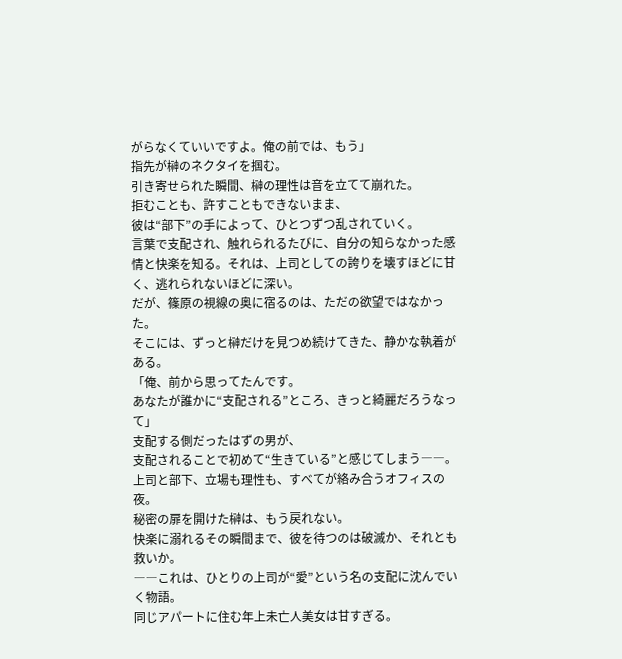がらなくていいですよ。俺の前では、もう」
指先が榊のネクタイを掴む。
引き寄せられた瞬間、榊の理性は音を立てて崩れた。
拒むことも、許すこともできないまま、
彼は“部下”の手によって、ひとつずつ乱されていく。
言葉で支配され、触れられるたびに、自分の知らなかった感情と快楽を知る。それは、上司としての誇りを壊すほどに甘く、逃れられないほどに深い。
だが、篠原の視線の奥に宿るのは、ただの欲望ではなかった。
そこには、ずっと榊だけを見つめ続けてきた、静かな執着がある。
「俺、前から思ってたんです。
あなたが誰かに“支配される”ところ、きっと綺麗だろうなって」
支配する側だったはずの男が、
支配されることで初めて“生きている”と感じてしまう――。
上司と部下、立場も理性も、すべてが絡み合うオフィスの夜。
秘密の扉を開けた榊は、もう戻れない。
快楽に溺れるその瞬間まで、彼を待つのは破滅か、それとも救いか。
――これは、ひとりの上司が“愛”という名の支配に沈んでいく物語。
同じアパートに住む年上未亡人美女は甘すぎる。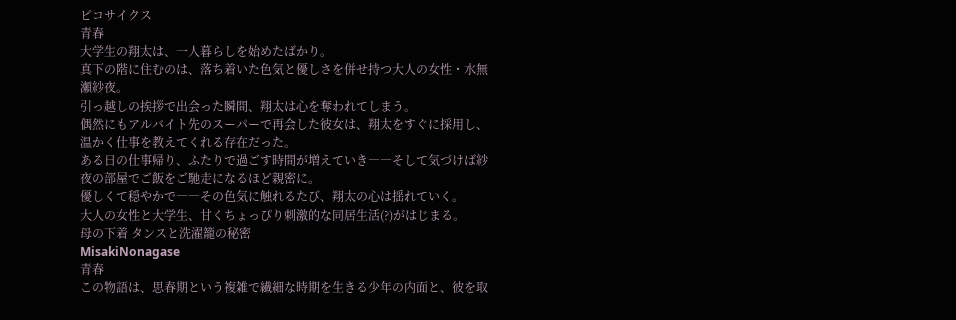ピコサイクス
青春
大学生の翔太は、一人暮らしを始めたばかり。
真下の階に住むのは、落ち着いた色気と優しさを併せ持つ大人の女性・水無瀬紗夜。
引っ越しの挨拶で出会った瞬間、翔太は心を奪われてしまう。
偶然にもアルバイト先のスーパーで再会した彼女は、翔太をすぐに採用し、温かく仕事を教えてくれる存在だった。
ある日の仕事帰り、ふたりで過ごす時間が増えていき――そして気づけば紗夜の部屋でご飯をご馳走になるほど親密に。
優しくて穏やかで――その色気に触れるたび、翔太の心は揺れていく。
大人の女性と大学生、甘くちょっぴり刺激的な同居生活(?)がはじまる。
母の下着 タンスと洗濯籠の秘密
MisakiNonagase
青春
この物語は、思春期という複雑で繊細な時期を生きる少年の内面と、彼を取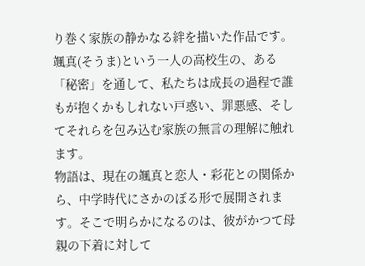り巻く家族の静かなる絆を描いた作品です。
颯真(そうま)という一人の高校生の、ある「秘密」を通して、私たちは成長の過程で誰もが抱くかもしれない戸惑い、罪悪感、そしてそれらを包み込む家族の無言の理解に触れます。
物語は、現在の颯真と恋人・彩花との関係から、中学時代にさかのぼる形で展開されます。そこで明らかになるのは、彼がかつて母親の下着に対して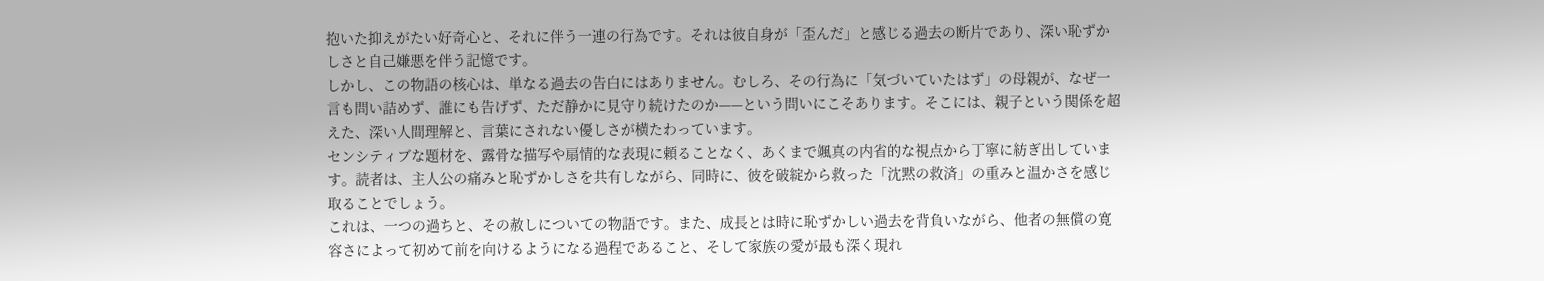抱いた抑えがたい好奇心と、それに伴う一連の行為です。それは彼自身が「歪んだ」と感じる過去の断片であり、深い恥ずかしさと自己嫌悪を伴う記憶です。
しかし、この物語の核心は、単なる過去の告白にはありません。むしろ、その行為に「気づいていたはず」の母親が、なぜ一言も問い詰めず、誰にも告げず、ただ静かに見守り続けたのか——という問いにこそあります。そこには、親子という関係を超えた、深い人間理解と、言葉にされない優しさが横たわっています。
センシティブな題材を、露骨な描写や扇情的な表現に頼ることなく、あくまで颯真の内省的な視点から丁寧に紡ぎ出しています。読者は、主人公の痛みと恥ずかしさを共有しながら、同時に、彼を破綻から救った「沈黙の救済」の重みと温かさを感じ取ることでしょう。
これは、一つの過ちと、その赦しについての物語です。また、成長とは時に恥ずかしい過去を背負いながら、他者の無償の寛容さによって初めて前を向けるようになる過程であること、そして家族の愛が最も深く現れ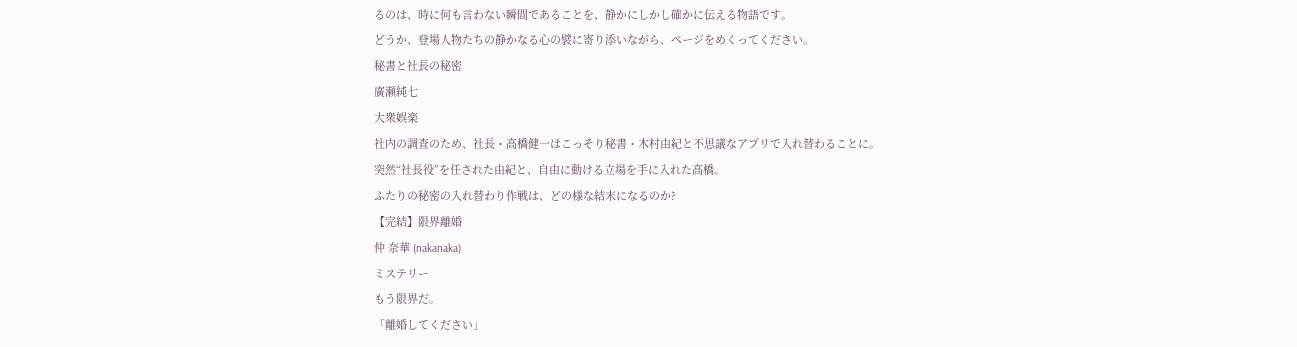るのは、時に何も言わない瞬間であることを、静かにしかし確かに伝える物語です。
どうか、登場人物たちの静かなる心の襞に寄り添いながら、ページをめくってください。
秘書と社長の秘密
廣瀬純七
大衆娯楽
社内の調査のため、社長・高橋健一はこっそり秘書・木村由紀と不思議なアプリで入れ替わることに。
突然“社長役”を任された由紀と、自由に動ける立場を手に入れた高橋。
ふたりの秘密の入れ替わり作戦は、どの様な結末になるのか?
【完結】限界離婚
仲 奈華 (nakanaka)
ミステリー
もう限界だ。
「離婚してください」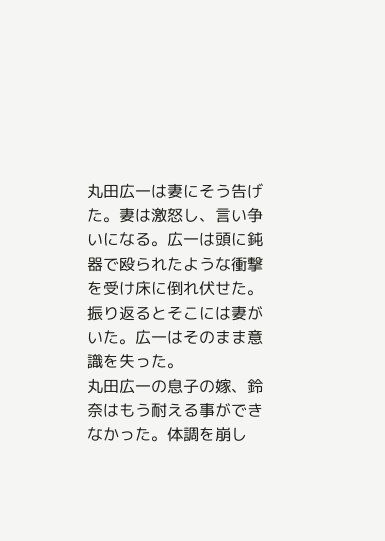丸田広一は妻にそう告げた。妻は激怒し、言い争いになる。広一は頭に鈍器で殴られたような衝撃を受け床に倒れ伏せた。振り返るとそこには妻がいた。広一はそのまま意識を失った。
丸田広一の息子の嫁、鈴奈はもう耐える事ができなかった。体調を崩し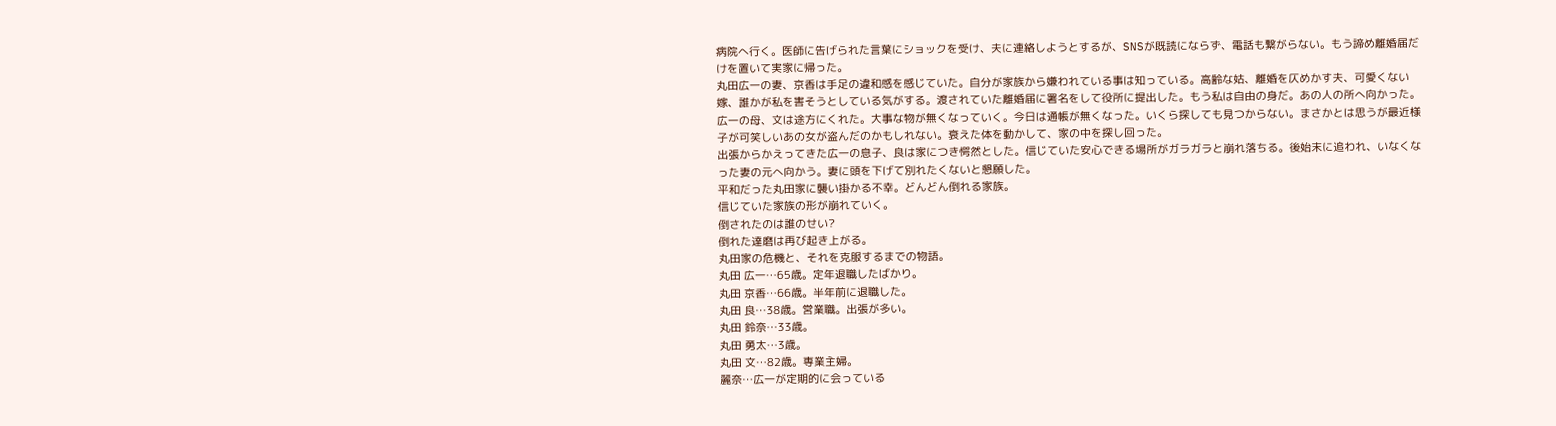病院へ行く。医師に告げられた言葉にショックを受け、夫に連絡しようとするが、SNSが既読にならず、電話も繋がらない。もう諦め離婚届だけを置いて実家に帰った。
丸田広一の妻、京香は手足の違和感を感じていた。自分が家族から嫌われている事は知っている。高齢な姑、離婚を仄めかす夫、可愛くない嫁、誰かが私を害そうとしている気がする。渡されていた離婚届に署名をして役所に提出した。もう私は自由の身だ。あの人の所へ向かった。
広一の母、文は途方にくれた。大事な物が無くなっていく。今日は通帳が無くなった。いくら探しても見つからない。まさかとは思うが最近様子が可笑しいあの女が盗んだのかもしれない。衰えた体を動かして、家の中を探し回った。
出張からかえってきた広一の息子、良は家につき愕然とした。信じていた安心できる場所がガラガラと崩れ落ちる。後始末に追われ、いなくなった妻の元へ向かう。妻に頭を下げて別れたくないと懇願した。
平和だった丸田家に襲い掛かる不幸。どんどん倒れる家族。
信じていた家族の形が崩れていく。
倒されたのは誰のせい?
倒れた達磨は再び起き上がる。
丸田家の危機と、それを克服するまでの物語。
丸田 広一…65歳。定年退職したばかり。
丸田 京香…66歳。半年前に退職した。
丸田 良…38歳。営業職。出張が多い。
丸田 鈴奈…33歳。
丸田 勇太…3歳。
丸田 文…82歳。専業主婦。
麗奈…広一が定期的に会っている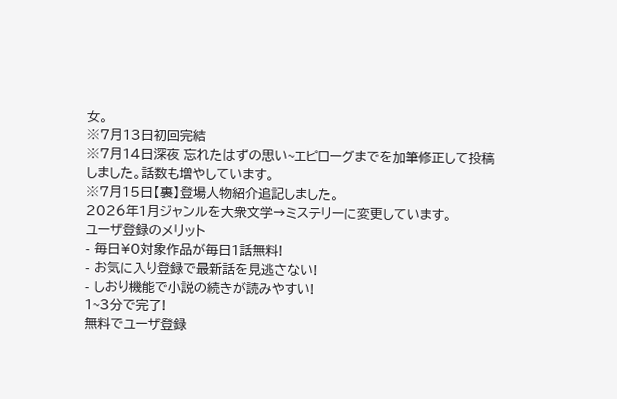女。
※7月13日初回完結
※7月14日深夜 忘れたはずの思い~エピローグまでを加筆修正して投稿しました。話数も増やしています。
※7月15日【裏】登場人物紹介追記しました。
2026年1月ジャンルを大衆文学→ミステリーに変更しています。
ユーザ登録のメリット
- 毎日¥0対象作品が毎日1話無料!
- お気に入り登録で最新話を見逃さない!
- しおり機能で小説の続きが読みやすい!
1~3分で完了!
無料でユーザ登録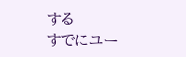する
すでにユー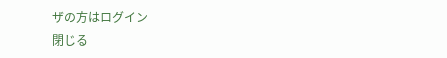ザの方はログイン
閉じる